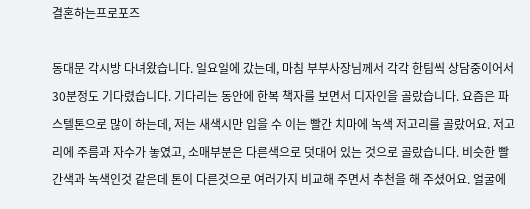결혼하는프로포즈

동대문 각시방 다녀왔습니다. 일요일에 갔는데, 마침 부부사장님께서 각각 한팀씩 상담중이어서 30분정도 기다렸습니다. 기다리는 동안에 한복 책자를 보면서 디자인을 골랐습니다. 요즘은 파스텔톤으로 많이 하는데, 저는 새색시만 입을 수 이는 빨간 치마에 녹색 저고리를 골랐어요. 저고리에 주름과 자수가 놓였고, 소매부분은 다른색으로 덧대어 있는 것으로 골랐습니다. 비슷한 빨간색과 녹색인것 같은데 톤이 다른것으로 여러가지 비교해 주면서 추천을 해 주셨어요. 얼굴에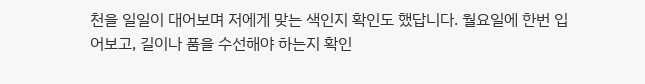천을 일일이 대어보며 저에게 맞는 색인지 확인도 했답니다. 월요일에 한번 입어보고, 길이나 품을 수선해야 하는지 확인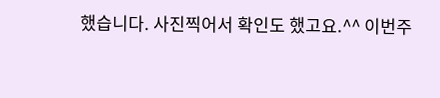했습니다. 사진찍어서 확인도 했고요.^^ 이번주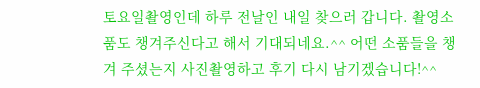토요일촬영인데 하루 전날인 내일 찾으러 갑니다. 촬영소품도 챙겨주신다고 해서 기대되네요.^^ 어떤 소품들을 챙겨 주셨는지 사진촬영하고 후기 다시 남기겠습니다!^^